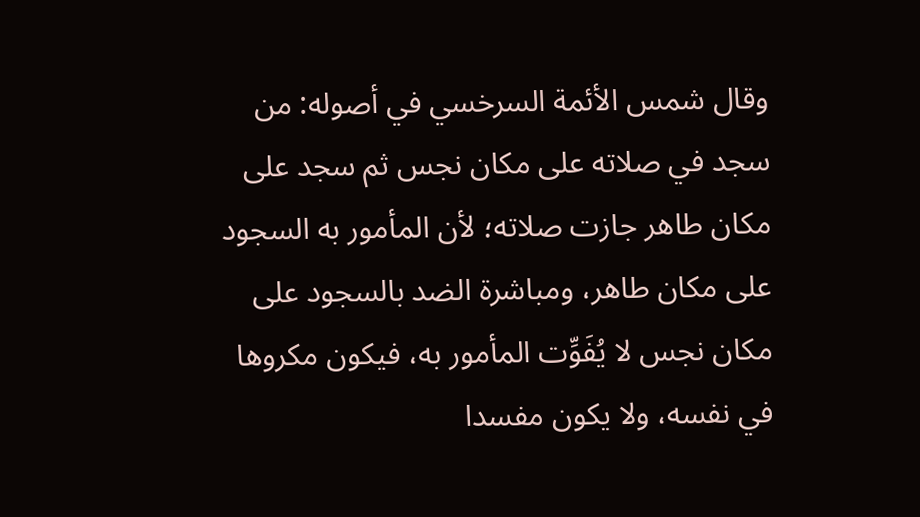وقال شمس الأئمة السرخسي في أصوله: من سجد في صلاته على مكان نجس ثم سجد على مكان طاهر جازت صلاته؛ لأن المأمور به السجود على مكان طاهر، ومباشرة الضد بالسجود على مكان نجس لا يُفَوِّت المأمور به، فيكون مكروها في نفسه، ولا يكون مفسدا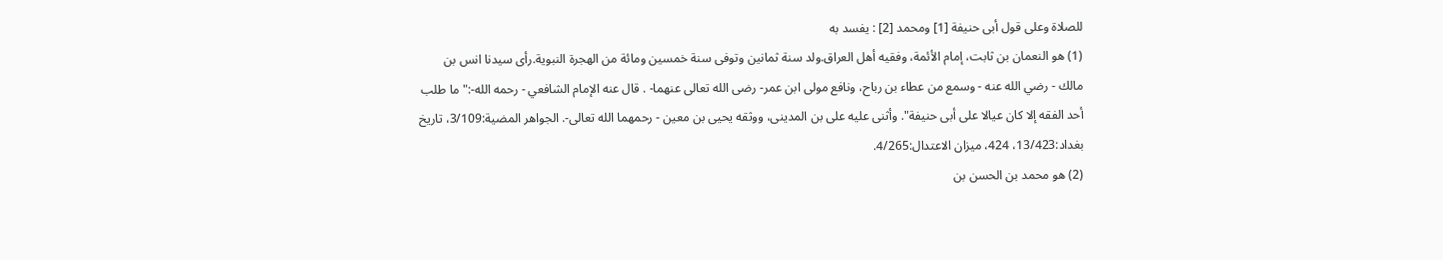للصلاة وعلى قول أبى حنيفة [1] ومحمد [2] : يفسد به
(1) هو النعمان بن ثابت، إمام الأئمة، وفقيه أهل العراق.ولد سنة ثمانين وتوفى سنة خمسين ومائة من الهجرة النبوية.رأى سيدنا انس بن مالك - رضي الله عنه - وسمع من عطاء بن رباح، ونافع مولى ابن عمر- رضى الله تعالى عنهما- . قال عنه الإمام الشافعي - رحمه الله-:"ما طلب أحد الفقه إلا كان عيالا على أبى حنيفة". وأثنى عليه على بن المدينى، ووثقه يحيى بن معين - رحمهما الله تعالى-. الجواهر المضية:3/109، تاريخ بغداد:13/423، 424، ميزان الاعتدال:4/265.
(2) هو محمد بن الحسن بن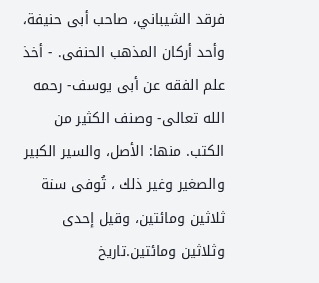فرقد الشيباني، صاحب أبى حنيفة، وأحد أركان المذهب الحنفى. - أخذ علم الفقه عن أبى يوسف- رحمه الله تعالى- وصنف الكثير من الكتب. منها: الأصل، والسير الكبير والصغير وغير ذلك ، تُوفى سنة ثلاثين ومائتين، وقيل إحدى وثلاثين ومائتين.تاريخ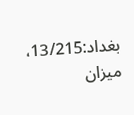بغداد:13/215، ميزان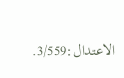الاعتدال:3/559.